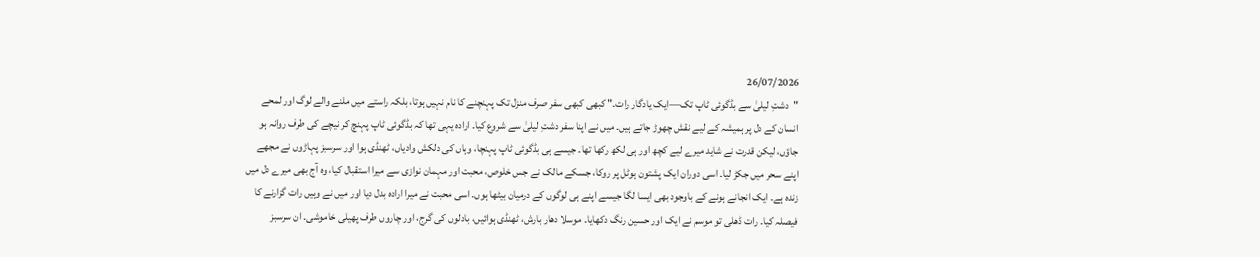26/07/2026
"دشتِ لیلیٰ سے بڈگوئی ٹاپ تک—ایک یادگار رات۔" کبھی کبھی سفر صرف منزل تک پہنچنے کا نام نہیں ہوتا، بلکہ راستے میں ملنے والے لوگ اور لمحے انسان کے دل پر ہمیشہ کے لیے نقش چھوڑ جاتے ہیں۔ میں نے اپنا سفر دشتِ لیلیٰ سے شروع کیا۔ ارادہ یہی تھا کہ بڈگوئی ٹاپ پہنچ کر نیچے کی طرف روانہ ہو جاؤں، لیکن قدرت نے شاید میرے لیے کچھ اور ہی لکھ رکھا تھا۔ جیسے ہی بڈگوئی ٹاپ پہنچا، وہاں کی دلکش وادیاں، ٹھنڈی ہوا اور سرسبز پہاڑوں نے مجھے اپنے سحر میں جکڑ لیا۔ اسی دوران ایک پشتون ہوٹل پر روکا، جسکے مالک نے جس خلوص، محبت اور مہمان نوازی سے میرا استقبال کیا، وہ آج بھی میرے دل میں زندہ ہے۔ ایک انجانے ہونے کے باوجود بھی ایسا لگا جیسے اپنے ہی لوگوں کے درمیان بیٹھا ہوں۔ اسی محبت نے میرا ارادہ بدل دیا اور میں نے وہیں رات گزارنے کا فیصلہ کیا۔ رات ڈھلی تو موسم نے ایک اور حسین رنگ دکھایا۔ موسلا دھار بارش، ٹھنڈی ہوائیں، بادلوں کی گرج، اور چاروں طرف پھیلی خاموشی۔ ان سرسبز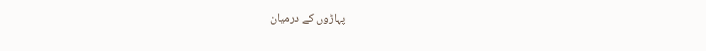پہاڑوں کے درمیان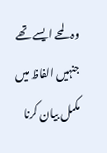وہ لمحے ایسے تھے جنہیں الفاظ میں مکمل بیان کرنا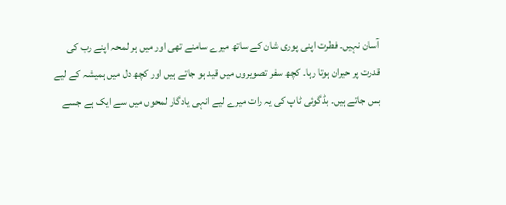آسان نہیں۔ فطرت اپنی پوری شان کے ساتھ میرے سامنے تھی اور میں ہر لمحہ اپنے رب کی قدرت پر حیران ہوتا رہا۔ کچھ سفر تصویروں میں قید ہو جاتے ہیں اور کچھ دل میں ہمیشہ کے لیے بس جاتے ہیں۔ بڈگوئی ٹاپ کی یہ رات میرے لیے انہی یادگار لمحوں میں سے ایک ہے جسے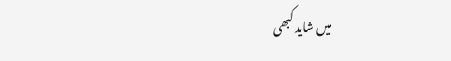میں شاید کبھی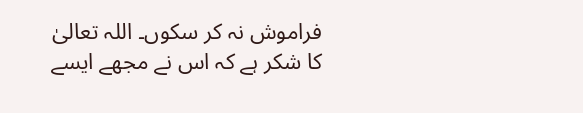فراموش نہ کر سکوں۔ اللہ تعالیٰ کا شکر ہے کہ اس نے مجھے ایسے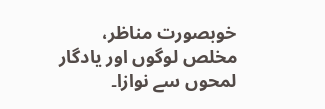خوبصورت مناظر، مخلص لوگوں اور یادگار لمحوں سے نوازا۔